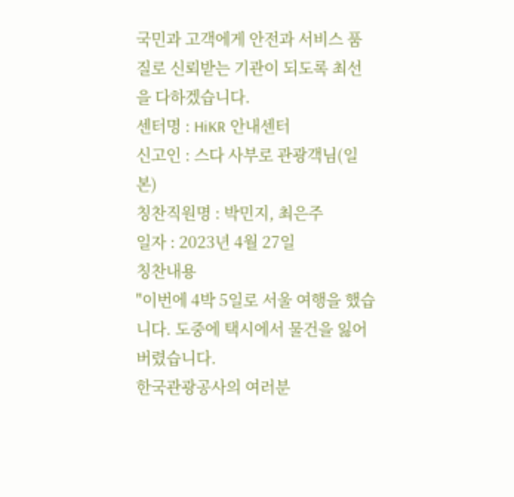국민과 고객에게 안전과 서비스 품질로 신뢰받는 기관이 되도록 최선을 다하겠습니다.
센터명 : HiKR 안내센터
신고인 : 스다 사부로 관광객님(일본)
칭찬직원명 : 박민지, 최은주
일자 : 2023년 4월 27일
칭찬내용
"이번에 4박 5일로 서울 여행을 했습니다. 도중에 택시에서 물건을 잃어버렸습니다.
한국관광공사의 여러분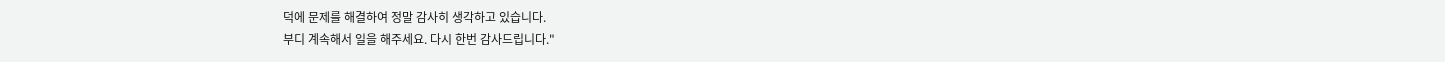덕에 문제를 해결하여 정말 감사히 생각하고 있습니다.
부디 계속해서 일을 해주세요. 다시 한번 감사드립니다."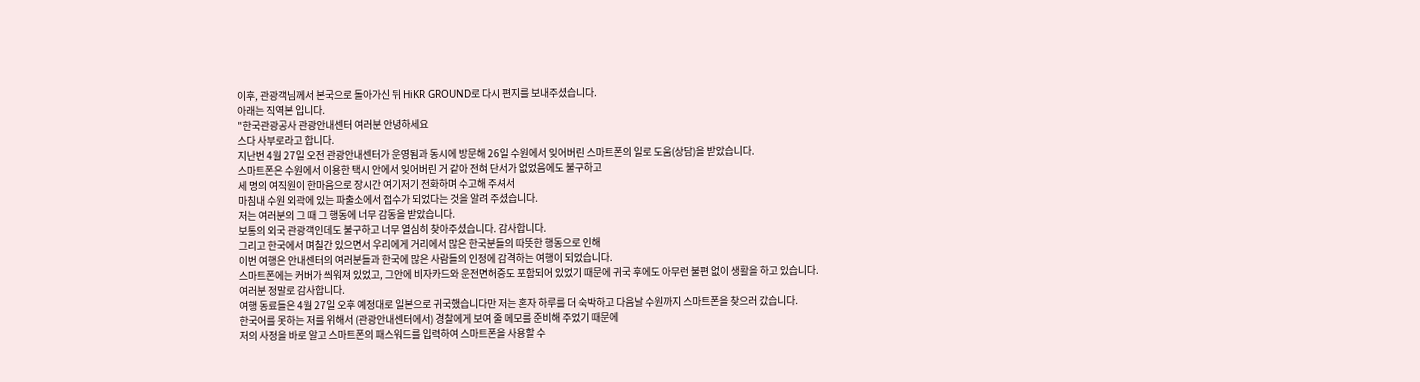이후, 관광객님께서 본국으로 돌아가신 뒤 HiKR GROUND로 다시 편지를 보내주셨습니다.
아래는 직역본 입니다.
"한국관광공사 관광안내센터 여러분 안녕하세요
스다 사부로라고 합니다.
지난번 4월 27일 오전 관광안내센터가 운영됨과 동시에 방문해 26일 수원에서 잊어버린 스마트폰의 일로 도움(상담)을 받았습니다.
스마트폰은 수원에서 이용한 택시 안에서 잊어버린 거 같아 전혀 단서가 없었음에도 불구하고
세 명의 여직원이 한마음으로 장시간 여기저기 전화하며 수고해 주셔서
마침내 수원 외곽에 있는 파출소에서 접수가 되었다는 것을 알려 주셨습니다.
저는 여러분의 그 때 그 행동에 너무 감동을 받았습니다.
보통의 외국 관광객인데도 불구하고 너무 열심히 찾아주셨습니다. 감사합니다.
그리고 한국에서 며칠간 있으면서 우리에게 거리에서 많은 한국분들의 따뜻한 행동으로 인해
이번 여행은 안내센터의 여러분들과 한국에 많은 사람들의 인정에 감격하는 여행이 되었습니다.
스마트폰에는 커버가 씌워져 있었고, 그안에 비자카드와 운전면허증도 포함되어 있었기 때문에 귀국 후에도 아무런 불편 없이 생활을 하고 있습니다.
여러분 정말로 감사합니다.
여행 동료들은 4월 27일 오후 예정대로 일본으로 귀국했습니다만 저는 혼자 하루를 더 숙박하고 다음날 수원까지 스마트폰을 찾으러 갔습니다.
한국어를 못하는 저를 위해서 (관광안내센터에서) 경찰에게 보여 줄 메모를 준비해 주었기 때문에
저의 사정을 바로 알고 스마트폰의 패스워드를 입력하여 스마트폰을 사용할 수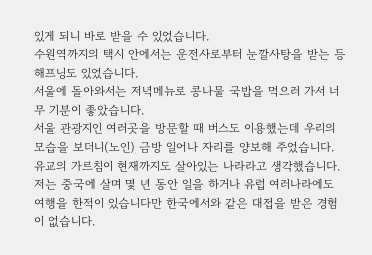있게 되니 바로 받을 수 있었습니다.
수원역까지의 택시 안에서는 운전사로부터 눈깔사탕을 받는 등 해프닝도 있었습니다.
서울에 돌아와서는 저녁메뉴로 콩나물 국밥을 먹으러 가서 너무 기분이 좋았습니다.
서울 관광지인 여러곳을 방문할 때 버스도 이용했는데 우리의 모습을 보더니(노인) 금방 일어나 자리를 양보해 주었습니다.
유교의 가르침이 현재까지도 살아있는 나라라고 생각했습니다.
저는 중국에 살며 몇 년 동안 일을 하거나 유럽 여러나라에도 여행을 한적이 있습니다만 한국에서와 같은 대접을 받은 경험이 없습니다.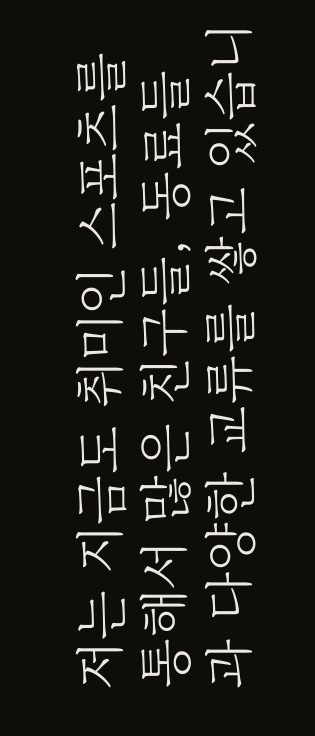저는 지금도 취미인 스포츠를 통해서 많은 친구들, 동료들과 다양한 교류를 쌓고 있습니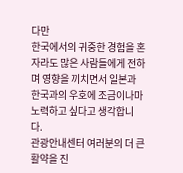다만
한국에서의 귀중한 경험을 혼자라도 많은 사람들에게 전하며 영향을 끼치면서 일본과 한국과의 우호에 조금이나마 노력하고 싶다고 생각합니다.
관광안내센터 여러분의 더 큰 활약을 진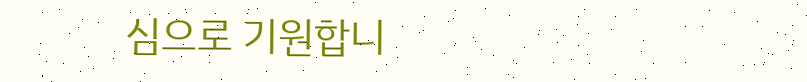심으로 기원합니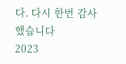다. 다시 한번 감사했습니다
2023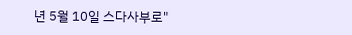년 5월 10일 스다사부로"